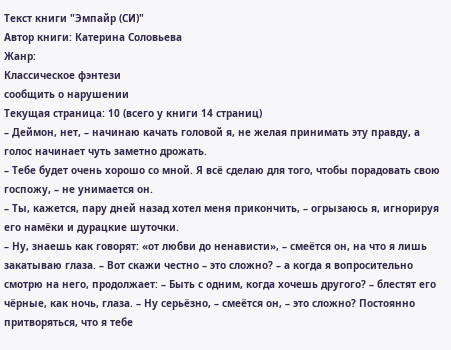Текст книги "Эмпайр (СИ)"
Автор книги: Катерина Соловьева
Жанр:
Классическое фэнтези
сообщить о нарушении
Текущая страница: 10 (всего у книги 14 страниц)
– Деймон, нет, – начинаю качать головой я, не желая принимать эту правду, а голос начинает чуть заметно дрожать.
– Тебе будет очень хорошо со мной. Я всё сделаю для того, чтобы порадовать свою госпожу, – не унимается он.
– Ты, кажется, пару дней назад хотел меня прикончить, – огрызаюсь я, игнорируя его намёки и дурацкие шуточки.
– Ну, знаешь как говорят: «от любви до ненависти», – смеётся он, на что я лишь закатываю глаза. – Вот скажи честно – это сложно? – а когда я вопросительно смотрю на него, продолжает: – Быть с одним, когда хочешь другого? – блестят его чёрные, как ночь, глаза. – Ну серьёзно, – смеётся он, – это сложно? Постоянно притворяться, что я тебе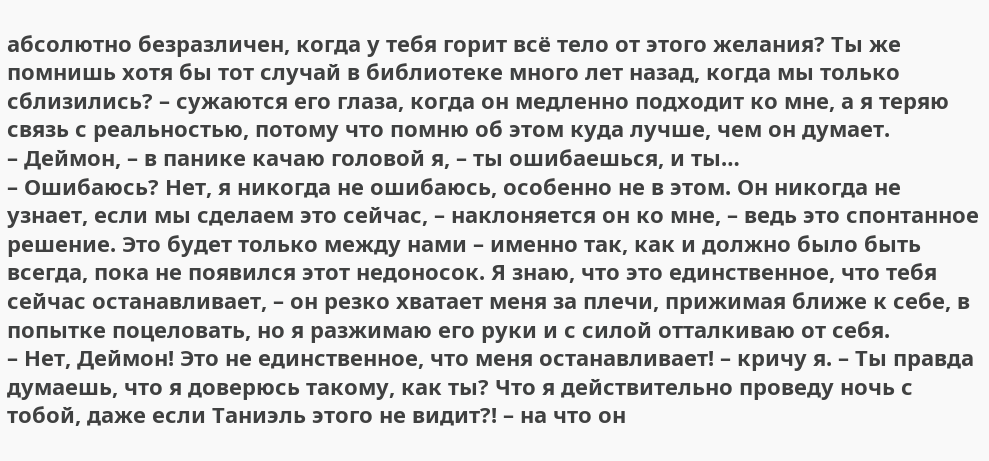абсолютно безразличен, когда у тебя горит всё тело от этого желания? Ты же помнишь хотя бы тот случай в библиотеке много лет назад, когда мы только сблизились? – сужаются его глаза, когда он медленно подходит ко мне, а я теряю связь с реальностью, потому что помню об этом куда лучше, чем он думает.
– Деймон, – в панике качаю головой я, – ты ошибаешься, и ты…
– Ошибаюсь? Нет, я никогда не ошибаюсь, особенно не в этом. Он никогда не узнает, если мы сделаем это сейчас, – наклоняется он ко мне, – ведь это спонтанное решение. Это будет только между нами – именно так, как и должно было быть всегда, пока не появился этот недоносок. Я знаю, что это единственное, что тебя сейчас останавливает, – он резко хватает меня за плечи, прижимая ближе к себе, в попытке поцеловать, но я разжимаю его руки и с силой отталкиваю от себя.
– Нет, Деймон! Это не единственное, что меня останавливает! – кричу я. – Ты правда думаешь, что я доверюсь такому, как ты? Что я действительно проведу ночь с тобой, даже если Таниэль этого не видит?! – на что он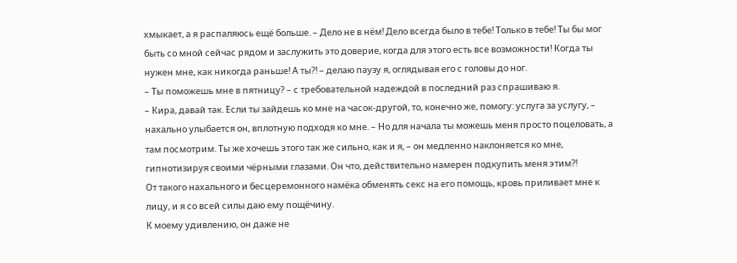хмыкает, а я распаляюсь ещё больше. – Дело не в нём! Дело всегда было в тебе! Только в тебе! Ты бы мог быть со мной сейчас рядом и заслужить это доверие, когда для этого есть все возможности! Когда ты нужен мне, как никогда раньше! А ты?! – делаю паузу я, оглядывая его с головы до ног.
– Ты поможешь мне в пятницу? – с требовательной надеждой в последний раз спрашиваю я.
– Кира, давай так. Если ты зайдешь ко мне на часок-другой, то, конечно же, помогу: услуга за услугу, – нахально улыбается он, вплотную подходя ко мне. – Но для начала ты можешь меня просто поцеловать, а там посмотрим. Ты же хочешь этого так же сильно, как и я, – он медленно наклоняется ко мне, гипнотизируя своими чёрными глазами. Он что, действительно намерен подкупить меня этим?!
От такого нахального и бесцеремонного намёка обменять секс на его помощь, кровь приливает мне к лицу, и я со всей силы даю ему пощёчину.
К моему удивлению, он даже не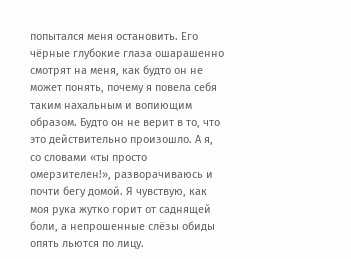попытался меня остановить. Его чёрные глубокие глаза ошарашенно смотрят на меня, как будто он не может понять, почему я повела себя таким нахальным и вопиющим образом. Будто он не верит в то, что это действительно произошло. А я, со словами «ты просто омерзителен!», разворачиваюсь и почти бегу домой. Я чувствую, как моя рука жутко горит от саднящей боли, а непрошенные слёзы обиды опять льются по лицу.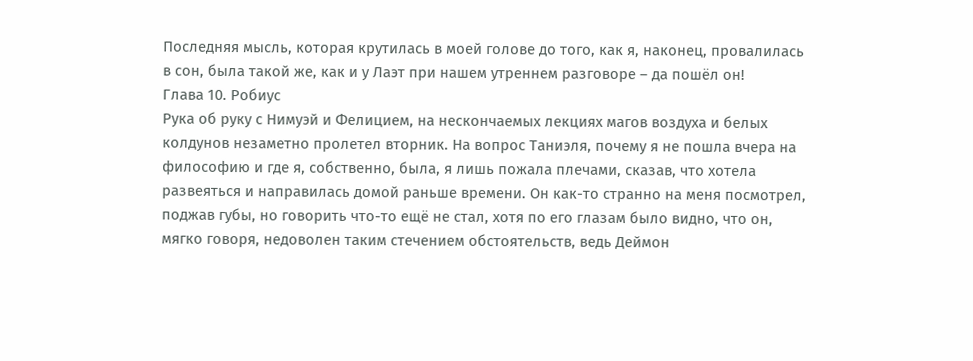Последняя мысль, которая крутилась в моей голове до того, как я, наконец, провалилась в сон, была такой же, как и у Лаэт при нашем утреннем разговоре – да пошёл он!
Глава 10. Робиус
Рука об руку с Нимуэй и Фелицием, на нескончаемых лекциях магов воздуха и белых колдунов незаметно пролетел вторник. На вопрос Таниэля, почему я не пошла вчера на философию и где я, собственно, была, я лишь пожала плечами, сказав, что хотела развеяться и направилась домой раньше времени. Он как-то странно на меня посмотрел, поджав губы, но говорить что-то ещё не стал, хотя по его глазам было видно, что он, мягко говоря, недоволен таким стечением обстоятельств, ведь Деймон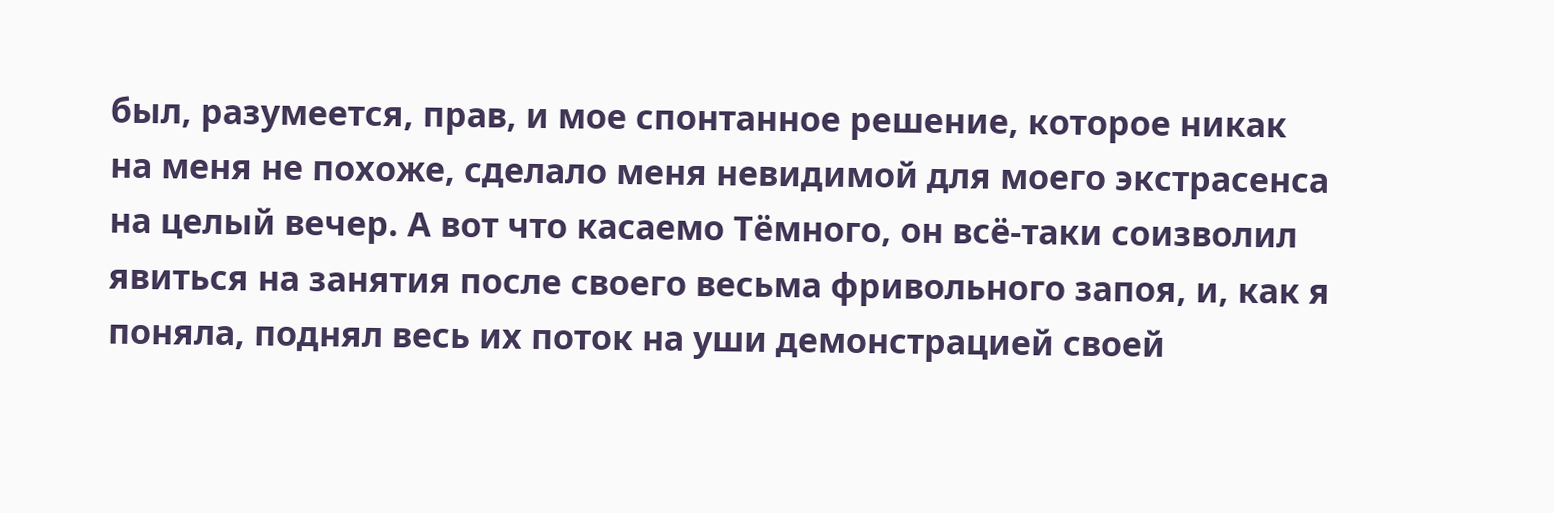был, разумеется, прав, и мое спонтанное решение, которое никак на меня не похоже, сделало меня невидимой для моего экстрасенса на целый вечер. А вот что касаемо Тёмного, он всё-таки соизволил явиться на занятия после своего весьма фривольного запоя, и, как я поняла, поднял весь их поток на уши демонстрацией своей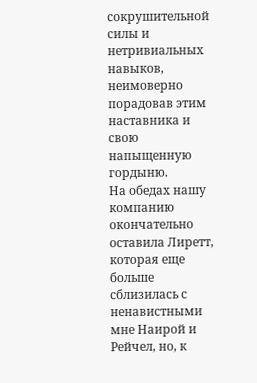сокрушительной силы и нетривиальных навыков, неимоверно порадовав этим наставника и свою напыщенную гордыню.
На обедах нашу компанию окончательно оставила Лиретт, которая еще больше сблизилась с ненавистными мне Наирой и Рейчел, но, к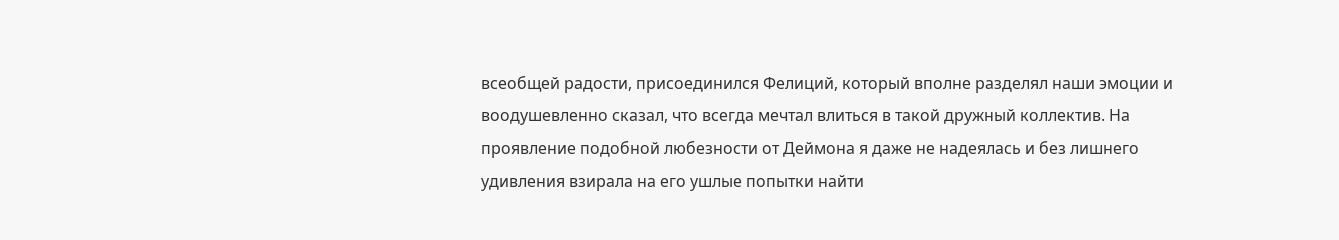всеобщей радости, присоединился Фелиций, который вполне разделял наши эмоции и воодушевленно сказал, что всегда мечтал влиться в такой дружный коллектив. На проявление подобной любезности от Деймона я даже не надеялась и без лишнего удивления взирала на его ушлые попытки найти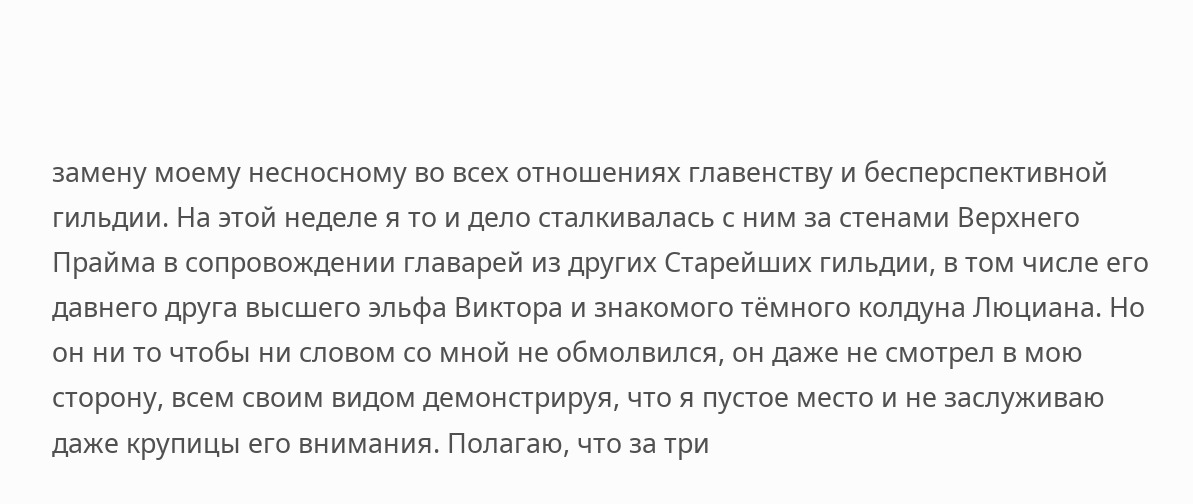замену моему несносному во всех отношениях главенству и бесперспективной гильдии. На этой неделе я то и дело сталкивалась с ним за стенами Верхнего Прайма в сопровождении главарей из других Старейших гильдии, в том числе его давнего друга высшего эльфа Виктора и знакомого тёмного колдуна Люциана. Но он ни то чтобы ни словом со мной не обмолвился, он даже не смотрел в мою сторону, всем своим видом демонстрируя, что я пустое место и не заслуживаю даже крупицы его внимания. Полагаю, что за три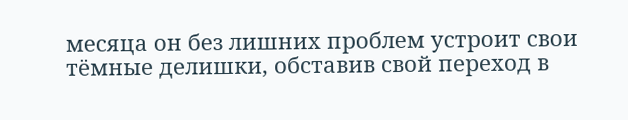месяца он без лишних проблем устроит свои тёмные делишки, обставив свой переход в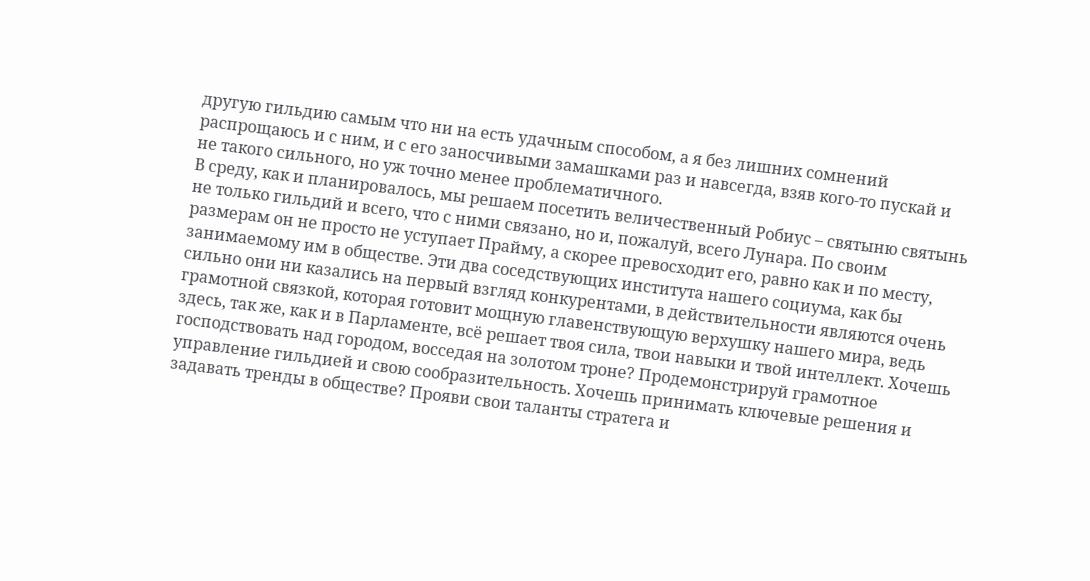другую гильдию самым что ни на есть удачным способом, а я без лишних сомнений распрощаюсь и с ним, и с его заносчивыми замашками раз и навсегда, взяв кого-то пускай и не такого сильного, но уж точно менее проблематичного.
В среду, как и планировалось, мы решаем посетить величественный Робиус – святыню святынь не только гильдий и всего, что с ними связано, но и, пожалуй, всего Лунара. По своим размерам он не просто не уступает Прайму, а скорее превосходит его, равно как и по месту, занимаемому им в обществе. Эти два соседствующих института нашего социума, как бы сильно они ни казались на первый взгляд конкурентами, в действительности являются очень грамотной связкой, которая готовит мощную главенствующую верхушку нашего мира, ведь здесь, так же, как и в Парламенте, всё решает твоя сила, твои навыки и твой интеллект. Хочешь господствовать над городом, восседая на золотом троне? Продемонстрируй грамотное управление гильдией и свою сообразительность. Хочешь принимать ключевые решения и задавать тренды в обществе? Прояви свои таланты стратега и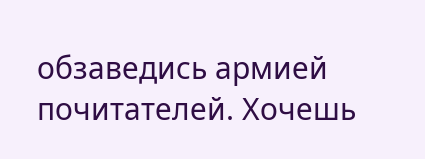обзаведись армией почитателей. Хочешь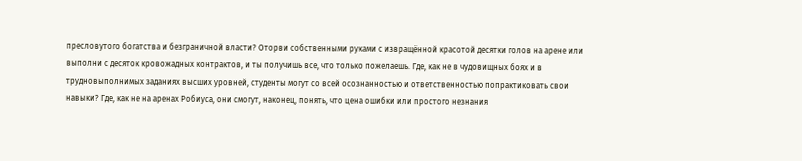пресловутого богатства и безграничной власти? Оторви собственными руками с извращённой красотой десятки голов на арене или выполни с десяток кровожадных контрактов, и ты получишь все, что только пожелаешь. Где, как не в чудовищных боях и в трудновыполнимых заданиях высших уровней, студенты могут со всей осознанностью и ответственностью попрактиковать свои навыки? Где, как не на аренах Робиуса, они смогут, наконец, понять, что цена ошибки или простого незнания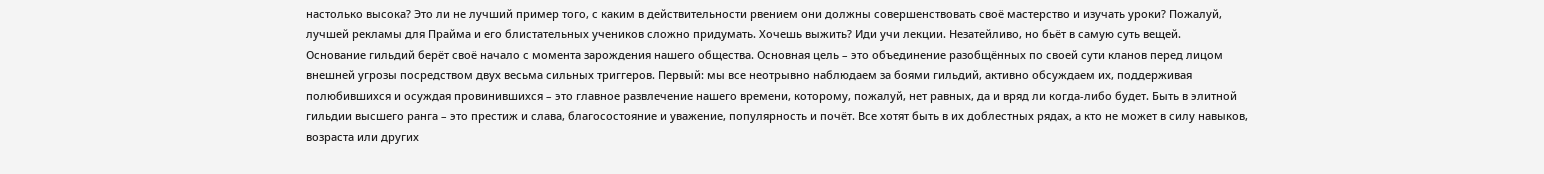настолько высока? Это ли не лучший пример того, с каким в действительности рвением они должны совершенствовать своё мастерство и изучать уроки? Пожалуй, лучшей рекламы для Прайма и его блистательных учеников сложно придумать. Хочешь выжить? Иди учи лекции. Незатейливо, но бьёт в самую суть вещей.
Основание гильдий берёт своё начало с момента зарождения нашего общества. Основная цель – это объединение разобщённых по своей сути кланов перед лицом внешней угрозы посредством двух весьма сильных триггеров. Первый: мы все неотрывно наблюдаем за боями гильдий, активно обсуждаем их, поддерживая полюбившихся и осуждая провинившихся – это главное развлечение нашего времени, которому, пожалуй, нет равных, да и вряд ли когда-либо будет. Быть в элитной гильдии высшего ранга – это престиж и слава, благосостояние и уважение, популярность и почёт. Все хотят быть в их доблестных рядах, а кто не может в силу навыков, возраста или других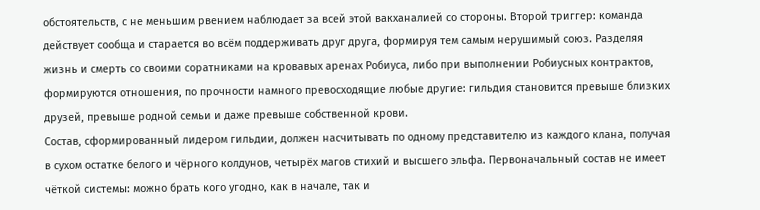обстоятельств, с не меньшим рвением наблюдает за всей этой вакханалией со стороны. Второй триггер: команда действует сообща и старается во всём поддерживать друг друга, формируя тем самым нерушимый союз. Разделяя жизнь и смерть со своими соратниками на кровавых аренах Робиуса, либо при выполнении Робиусных контрактов, формируются отношения, по прочности намного превосходящие любые другие: гильдия становится превыше близких друзей, превыше родной семьи и даже превыше собственной крови.
Состав, сформированный лидером гильдии, должен насчитывать по одному представителю из каждого клана, получая в сухом остатке белого и чёрного колдунов, четырёх магов стихий и высшего эльфа. Первоначальный состав не имеет чёткой системы: можно брать кого угодно, как в начале, так и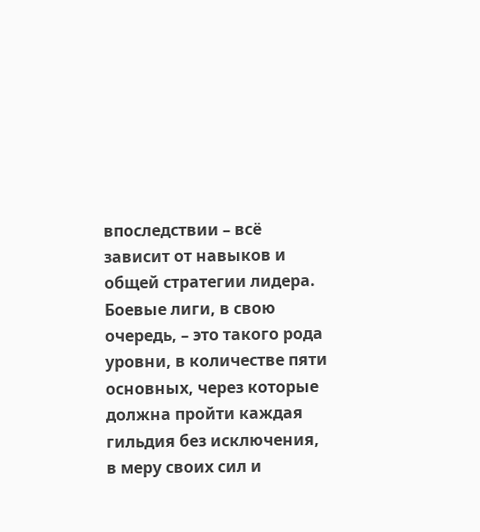впоследствии – всё зависит от навыков и общей стратегии лидера. Боевые лиги, в свою очередь, – это такого рода уровни, в количестве пяти основных, через которые должна пройти каждая гильдия без исключения, в меру своих сил и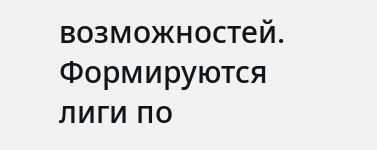возможностей. Формируются лиги по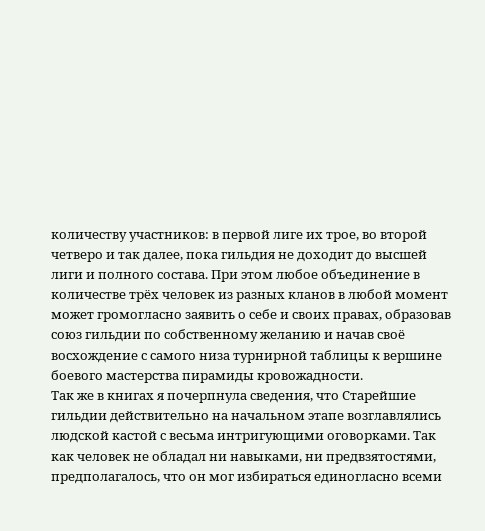количеству участников: в первой лиге их трое, во второй четверо и так далее, пока гильдия не доходит до высшей лиги и полного состава. При этом любое объединение в количестве трёх человек из разных кланов в любой момент может громогласно заявить о себе и своих правах, образовав союз гильдии по собственному желанию и начав своё восхождение с самого низа турнирной таблицы к вершине боевого мастерства пирамиды кровожадности.
Так же в книгах я почерпнула сведения, что Старейшие гильдии действительно на начальном этапе возглавлялись людской кастой с весьма интригующими оговорками. Так как человек не обладал ни навыками, ни предвзятостями, предполагалось, что он мог избираться единогласно всеми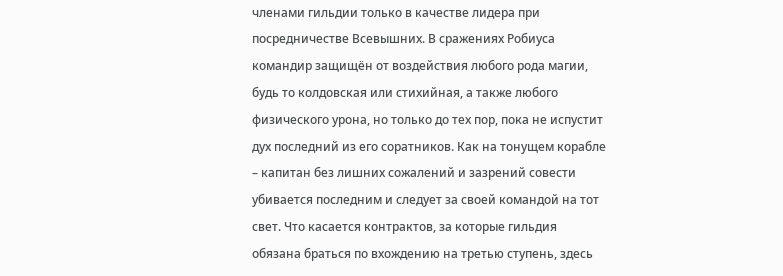членами гильдии только в качестве лидера при посредничестве Всевышних. В сражениях Робиуса командир защищён от воздействия любого рода магии, будь то колдовская или стихийная, а также любого физического урона, но только до тех пор, пока не испустит дух последний из его соратников. Как на тонущем корабле – капитан без лишних сожалений и зазрений совести убивается последним и следует за своей командой на тот свет. Что касается контрактов, за которые гильдия обязана браться по вхождению на третью ступень, здесь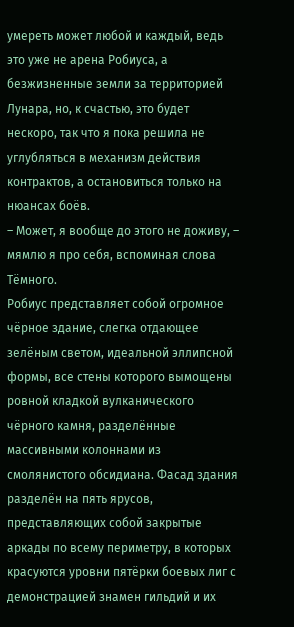умереть может любой и каждый, ведь это уже не арена Робиуса, а безжизненные земли за территорией Лунара, но, к счастью, это будет нескоро, так что я пока решила не углубляться в механизм действия контрактов, а остановиться только на нюансах боёв.
– Может, я вообще до этого не доживу, – мямлю я про себя, вспоминая слова Тёмного.
Робиус представляет собой огромное чёрное здание, слегка отдающее зелёным светом, идеальной эллипсной формы, все стены которого вымощены ровной кладкой вулканического чёрного камня, разделённые массивными колоннами из смолянистого обсидиана. Фасад здания разделён на пять ярусов, представляющих собой закрытые аркады по всему периметру, в которых красуются уровни пятёрки боевых лиг с демонстрацией знамен гильдий и их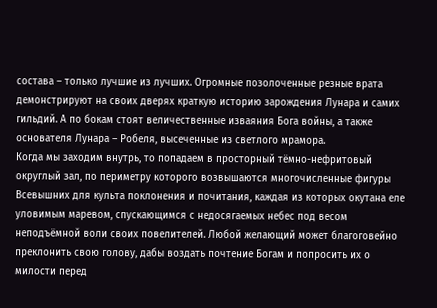состава – только лучшие из лучших. Огромные позолоченные резные врата демонстрируют на своих дверях краткую историю зарождения Лунара и самих гильдий. А по бокам стоят величественные изваяния Бога войны, а также основателя Лунара – Робеля, высеченные из светлого мрамора.
Когда мы заходим внутрь, то попадаем в просторный тёмно-нефритовый округлый зал, по периметру которого возвышаются многочисленные фигуры Всевышних для культа поклонения и почитания, каждая из которых окутана еле уловимым маревом, спускающимся с недосягаемых небес под весом неподъёмной воли своих повелителей. Любой желающий может благоговейно преклонить свою голову, дабы воздать почтение Богам и попросить их о милости перед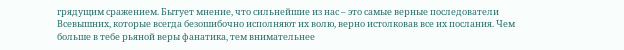грядущим сражением. Бытует мнение, что сильнейшие из нас – это самые верные последователи Всевышних, которые всегда безошибочно исполняют их волю, верно истолковав все их послания. Чем больше в тебе рьяной веры фанатика, тем внимательнее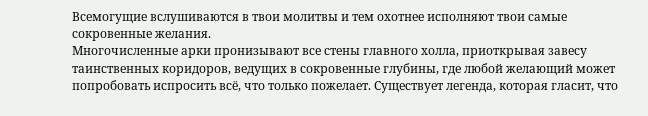Всемогущие вслушиваются в твои молитвы и тем охотнее исполняют твои самые сокровенные желания.
Многочисленные арки пронизывают все стены главного холла, приоткрывая завесу таинственных коридоров, ведущих в сокровенные глубины, где любой желающий может попробовать испросить всё, что только пожелает. Существует легенда, которая гласит, что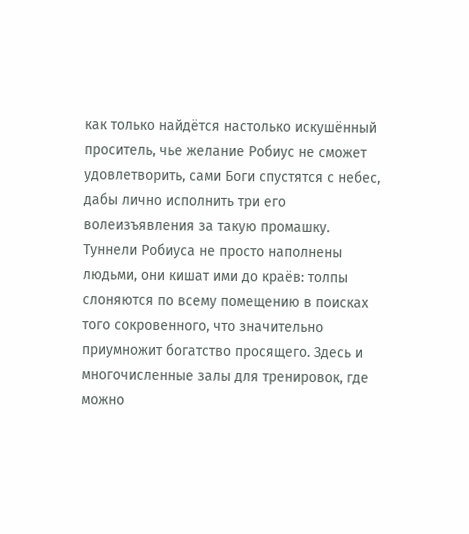как только найдётся настолько искушённый проситель, чье желание Робиус не сможет удовлетворить, сами Боги спустятся с небес, дабы лично исполнить три его волеизъявления за такую промашку.
Туннели Робиуса не просто наполнены людьми, они кишат ими до краёв: толпы слоняются по всему помещению в поисках того сокровенного, что значительно приумножит богатство просящего. Здесь и многочисленные залы для тренировок, где можно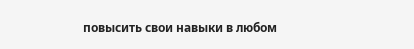повысить свои навыки в любом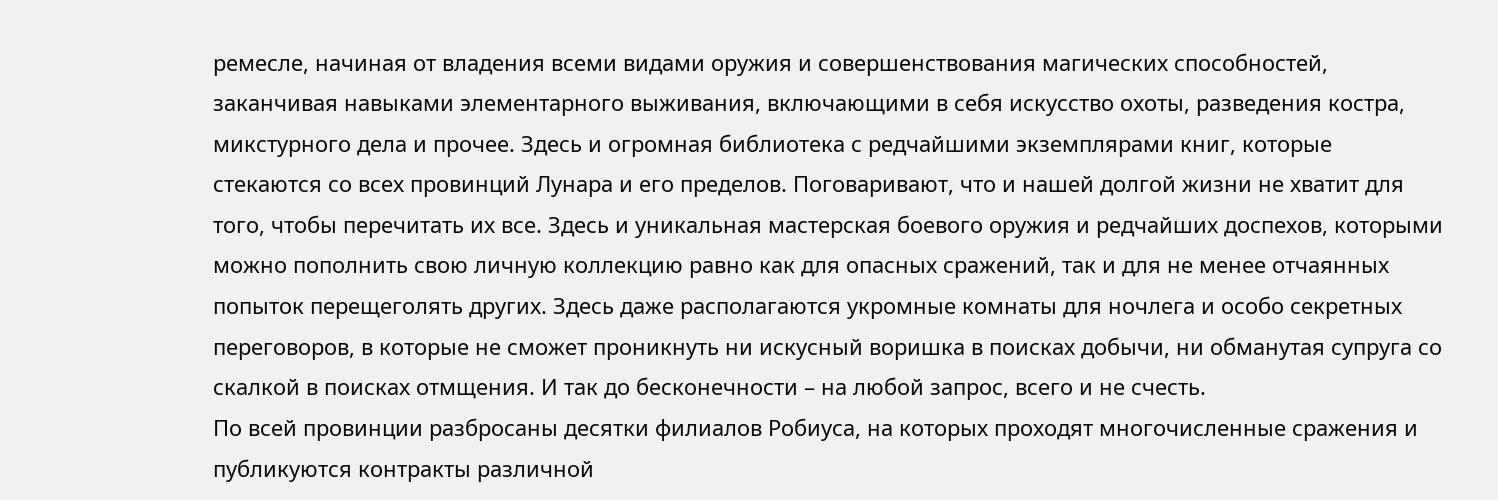ремесле, начиная от владения всеми видами оружия и совершенствования магических способностей, заканчивая навыками элементарного выживания, включающими в себя искусство охоты, разведения костра, микстурного дела и прочее. Здесь и огромная библиотека с редчайшими экземплярами книг, которые стекаются со всех провинций Лунара и его пределов. Поговаривают, что и нашей долгой жизни не хватит для того, чтобы перечитать их все. Здесь и уникальная мастерская боевого оружия и редчайших доспехов, которыми можно пополнить свою личную коллекцию равно как для опасных сражений, так и для не менее отчаянных попыток перещеголять других. Здесь даже располагаются укромные комнаты для ночлега и особо секретных переговоров, в которые не сможет проникнуть ни искусный воришка в поисках добычи, ни обманутая супруга со скалкой в поисках отмщения. И так до бесконечности – на любой запрос, всего и не счесть.
По всей провинции разбросаны десятки филиалов Робиуса, на которых проходят многочисленные сражения и публикуются контракты различной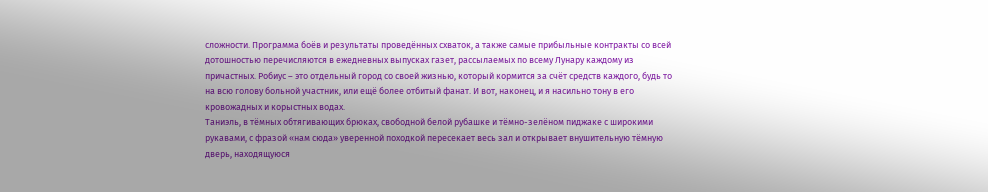сложности. Программа боёв и результаты проведённых схваток, а также самые прибыльные контракты со всей дотошностью перечисляются в ежедневных выпусках газет, рассылаемых по всему Лунару каждому из причастных. Робиус – это отдельный город со своей жизнью, который кормится за счёт средств каждого, будь то на всю голову больной участник, или ещё более отбитый фанат. И вот, наконец, и я насильно тону в его кровожадных и корыстных водах.
Таниэль, в тёмных обтягивающих брюках, свободной белой рубашке и тёмно-зелёном пиджаке с широкими рукавами, с фразой «нам сюда» уверенной походкой пересекает весь зал и открывает внушительную тёмную дверь, находящуюся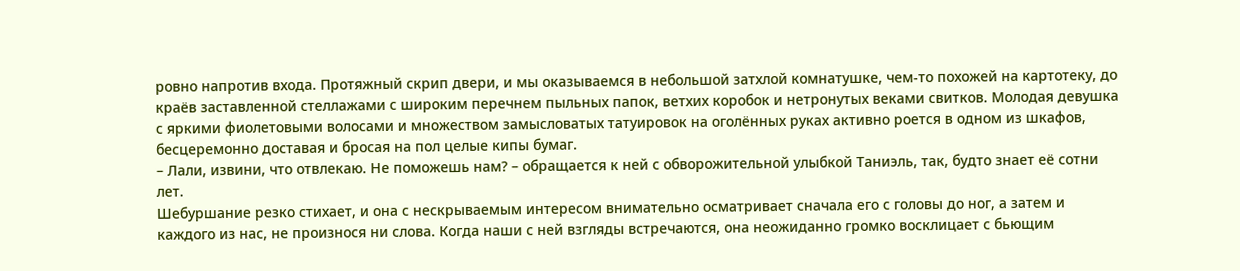ровно напротив входа. Протяжный скрип двери, и мы оказываемся в небольшой затхлой комнатушке, чем-то похожей на картотеку, до краёв заставленной стеллажами с широким перечнем пыльных папок, ветхих коробок и нетронутых веками свитков. Молодая девушка с яркими фиолетовыми волосами и множеством замысловатых татуировок на оголённых руках активно роется в одном из шкафов, бесцеремонно доставая и бросая на пол целые кипы бумаг.
– Лали, извини, что отвлекаю. Не поможешь нам? – обращается к ней с обворожительной улыбкой Таниэль, так, будто знает её сотни лет.
Шебуршание резко стихает, и она с нескрываемым интересом внимательно осматривает сначала его с головы до ног, а затем и каждого из нас, не произнося ни слова. Когда наши с ней взгляды встречаются, она неожиданно громко восклицает с бьющим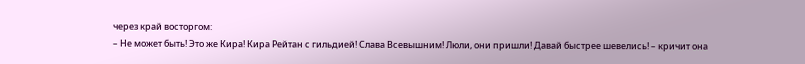через край восторгом:
– Не может быть! Это же Кира! Кира Рейтан с гильдией! Слава Всевышним! Люли, они пришли! Давай быстрее шевелись! – кричит она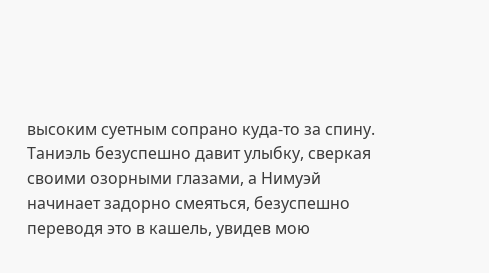высоким суетным сопрано куда-то за спину.
Таниэль безуспешно давит улыбку, сверкая своими озорными глазами, а Нимуэй начинает задорно смеяться, безуспешно переводя это в кашель, увидев мою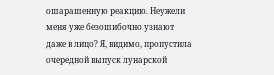ошарашенную реакцию. Неужели меня уже безошибочно узнают даже в лицо? Я, видимо, пропустила очередной выпуск лунарской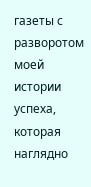газеты с разворотом моей истории успеха, которая наглядно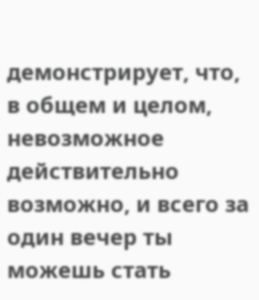демонстрирует, что, в общем и целом, невозможное действительно возможно, и всего за один вечер ты можешь стать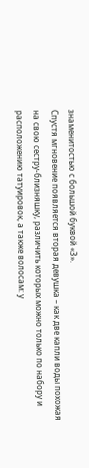знаменитостью с большой буквой «З».
Спустя мгновение появляется вторая девушка – как две капли воды похожая на свою сестру-близняшку, различить которых можно только по набору и расположению татуировок, а также волосам: у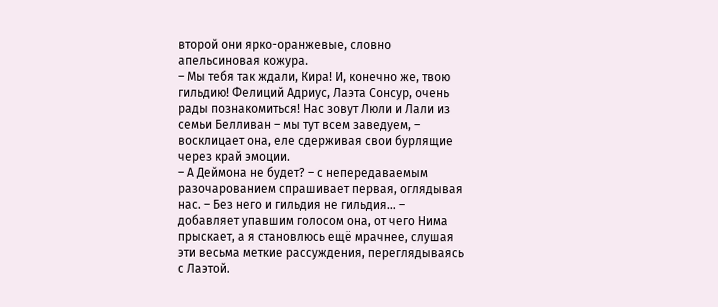второй они ярко-оранжевые, словно апельсиновая кожура.
– Мы тебя так ждали, Кира! И, конечно же, твою гильдию! Фелиций Адриус, Лаэта Сонсур, очень рады познакомиться! Нас зовут Люли и Лали из семьи Белливан – мы тут всем заведуем, – восклицает она, еле сдерживая свои бурлящие через край эмоции.
– А Деймона не будет? – с непередаваемым разочарованием спрашивает первая, оглядывая нас. – Без него и гильдия не гильдия… – добавляет упавшим голосом она, от чего Нима прыскает, а я становлюсь ещё мрачнее, слушая эти весьма меткие рассуждения, переглядываясь с Лаэтой.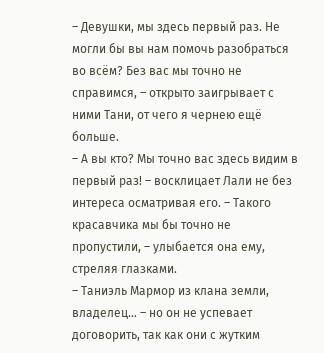– Девушки, мы здесь первый раз. Не могли бы вы нам помочь разобраться во всём? Без вас мы точно не справимся, – открыто заигрывает с ними Тани, от чего я чернею ещё больше.
– А вы кто? Мы точно вас здесь видим в первый раз! – восклицает Лали не без интереса осматривая его. – Такого красавчика мы бы точно не пропустили, – улыбается она ему, стреляя глазками.
– Таниэль Мармор из клана земли, владелец… – но он не успевает договорить, так как они с жутким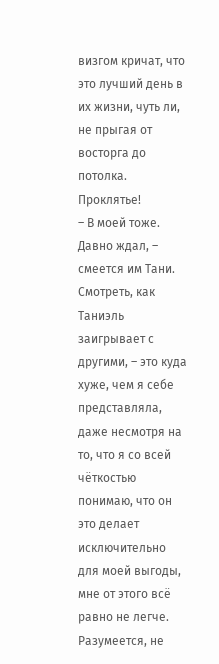визгом кричат, что это лучший день в их жизни, чуть ли, не прыгая от восторга до потолка.
Проклятье!
– В моей тоже. Давно ждал, – смеется им Тани.
Смотреть, как Таниэль заигрывает с другими, – это куда хуже, чем я себе представляла, даже несмотря на то, что я со всей чёткостью понимаю, что он это делает исключительно для моей выгоды, мне от этого всё равно не легче.
Разумеется, не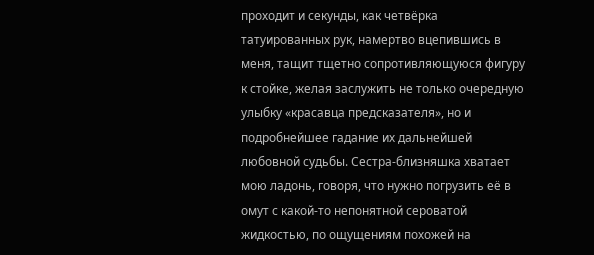проходит и секунды, как четвёрка татуированных рук, намертво вцепившись в меня, тащит тщетно сопротивляющуюся фигуру к стойке, желая заслужить не только очередную улыбку «красавца предсказателя», но и подробнейшее гадание их дальнейшей любовной судьбы. Сестра-близняшка хватает мою ладонь, говоря, что нужно погрузить её в омут с какой-то непонятной сероватой жидкостью, по ощущениям похожей на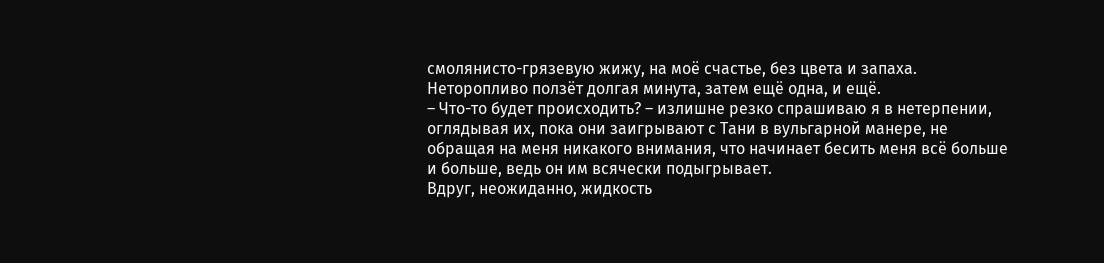смолянисто-грязевую жижу, на моё счастье, без цвета и запаха.
Неторопливо ползёт долгая минута, затем ещё одна, и ещё.
– Что-то будет происходить? – излишне резко спрашиваю я в нетерпении, оглядывая их, пока они заигрывают с Тани в вульгарной манере, не обращая на меня никакого внимания, что начинает бесить меня всё больше и больше, ведь он им всячески подыгрывает.
Вдруг, неожиданно, жидкость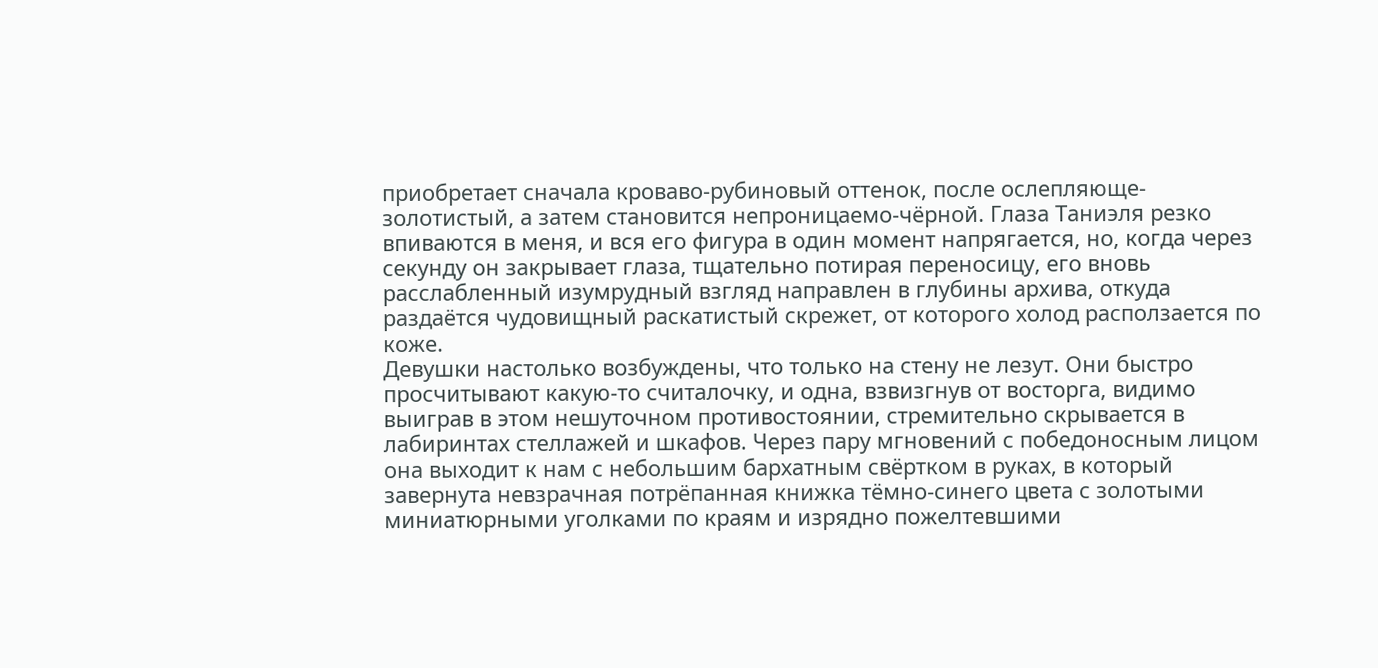приобретает сначала кроваво-рубиновый оттенок, после ослепляюще-золотистый, а затем становится непроницаемо-чёрной. Глаза Таниэля резко впиваются в меня, и вся его фигура в один момент напрягается, но, когда через секунду он закрывает глаза, тщательно потирая переносицу, его вновь расслабленный изумрудный взгляд направлен в глубины архива, откуда раздаётся чудовищный раскатистый скрежет, от которого холод расползается по коже.
Девушки настолько возбуждены, что только на стену не лезут. Они быстро просчитывают какую-то считалочку, и одна, взвизгнув от восторга, видимо выиграв в этом нешуточном противостоянии, стремительно скрывается в лабиринтах стеллажей и шкафов. Через пару мгновений с победоносным лицом она выходит к нам с небольшим бархатным свёртком в руках, в который завернута невзрачная потрёпанная книжка тёмно-синего цвета с золотыми миниатюрными уголками по краям и изрядно пожелтевшими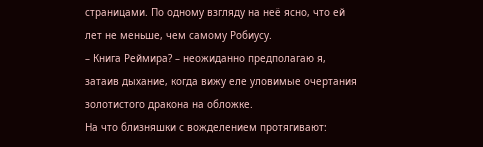страницами. По одному взгляду на неё ясно, что ей лет не меньше, чем самому Робиусу.
– Книга Реймира? – неожиданно предполагаю я, затаив дыхание, когда вижу еле уловимые очертания золотистого дракона на обложке.
На что близняшки с вожделением протягивают: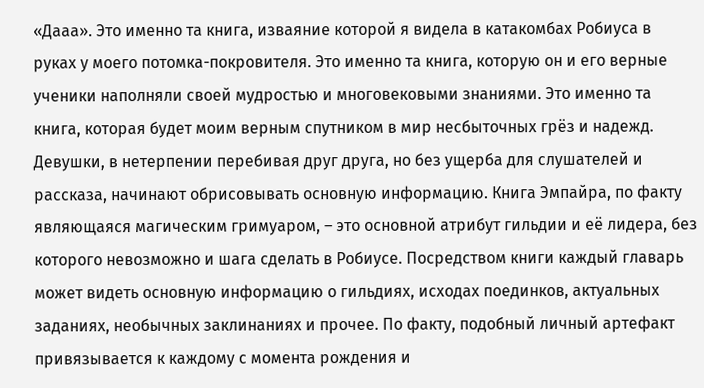«Дааа». Это именно та книга, изваяние которой я видела в катакомбах Робиуса в руках у моего потомка-покровителя. Это именно та книга, которую он и его верные ученики наполняли своей мудростью и многовековыми знаниями. Это именно та книга, которая будет моим верным спутником в мир несбыточных грёз и надежд.
Девушки, в нетерпении перебивая друг друга, но без ущерба для слушателей и рассказа, начинают обрисовывать основную информацию. Книга Эмпайра, по факту являющаяся магическим гримуаром, – это основной атрибут гильдии и её лидера, без которого невозможно и шага сделать в Робиусе. Посредством книги каждый главарь может видеть основную информацию о гильдиях, исходах поединков, актуальных заданиях, необычных заклинаниях и прочее. По факту, подобный личный артефакт привязывается к каждому с момента рождения и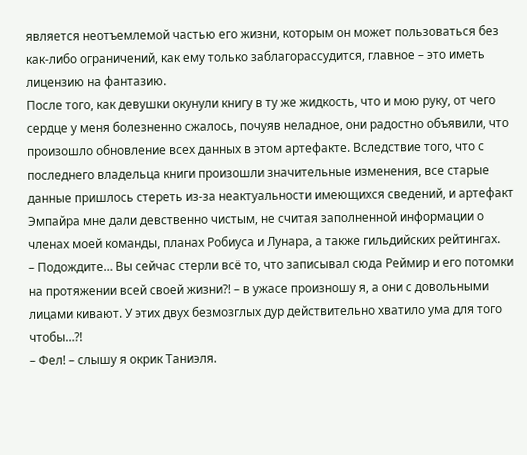является неотъемлемой частью его жизни, которым он может пользоваться без как-либо ограничений, как ему только заблагорассудится, главное – это иметь лицензию на фантазию.
После того, как девушки окунули книгу в ту же жидкость, что и мою руку, от чего сердце у меня болезненно сжалось, почуяв неладное, они радостно объявили, что произошло обновление всех данных в этом артефакте. Вследствие того, что с последнего владельца книги произошли значительные изменения, все старые данные пришлось стереть из-за неактуальности имеющихся сведений, и артефакт Эмпайра мне дали девственно чистым, не считая заполненной информации о членах моей команды, планах Робиуса и Лунара, а также гильдийских рейтингах.
– Подождите… Вы сейчас стерли всё то, что записывал сюда Реймир и его потомки на протяжении всей своей жизни?! – в ужасе произношу я, а они с довольными лицами кивают. У этих двух безмозглых дур действительно хватило ума для того чтобы…?!
– Фел! – слышу я окрик Таниэля.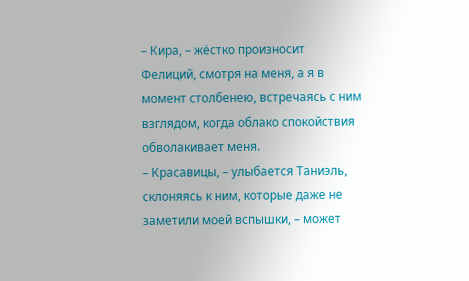– Кира, – жёстко произносит Фелиций, смотря на меня, а я в момент столбенею, встречаясь с ним взглядом, когда облако спокойствия обволакивает меня.
– Красавицы, – улыбается Таниэль, склоняясь к ним, которые даже не заметили моей вспышки, – может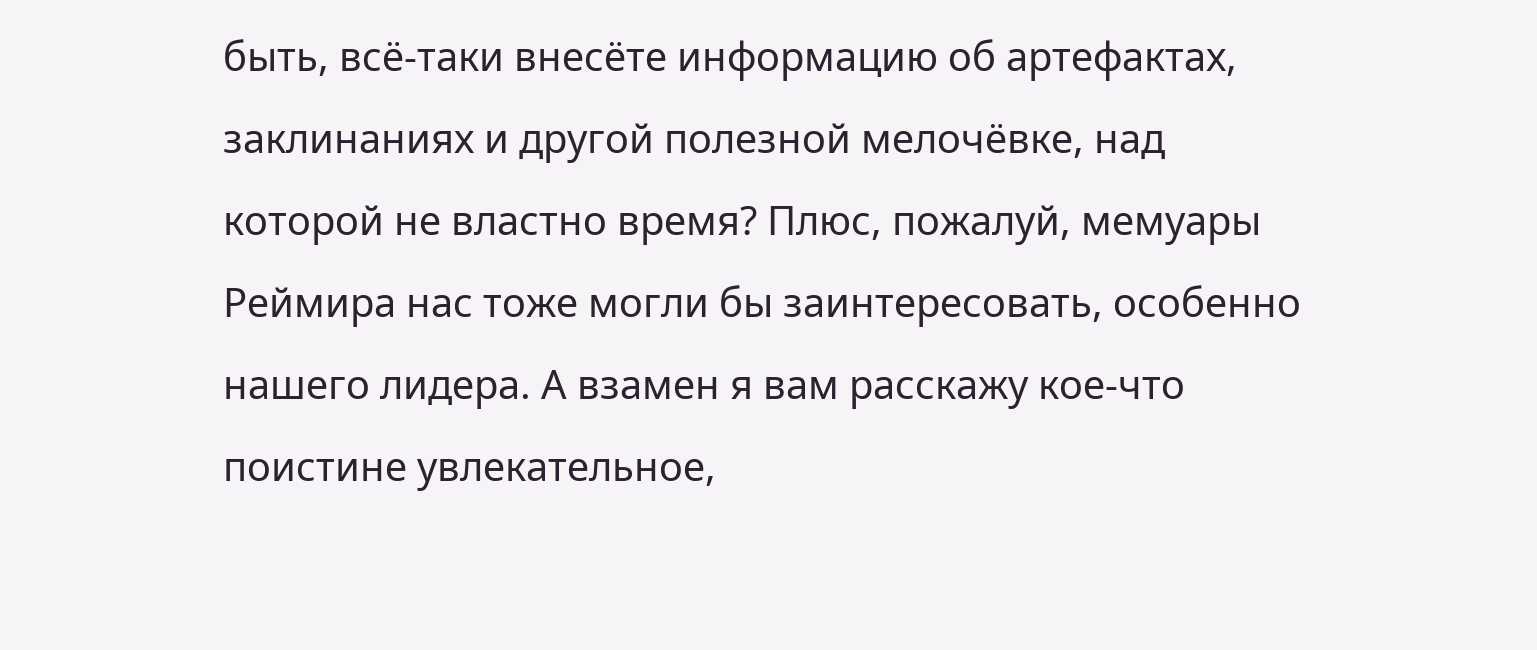быть, всё-таки внесёте информацию об артефактах, заклинаниях и другой полезной мелочёвке, над которой не властно время? Плюс, пожалуй, мемуары Реймира нас тоже могли бы заинтересовать, особенно нашего лидера. А взамен я вам расскажу кое-что поистине увлекательное,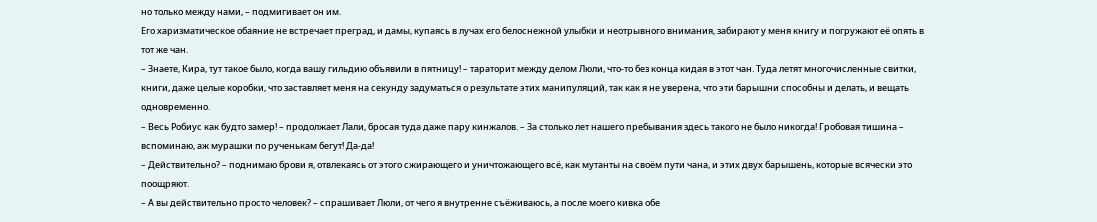но только между нами, – подмигивает он им.
Его харизматическое обаяние не встречает преград, и дамы, купаясь в лучах его белоснежной улыбки и неотрывного внимания, забирают у меня книгу и погружают её опять в тот же чан.
– Знаете, Кира, тут такое было, когда вашу гильдию объявили в пятницу! – тараторит между делом Люли, что-то без конца кидая в этот чан. Туда летят многочисленные свитки, книги, даже целые коробки, что заставляет меня на секунду задуматься о результате этих манипуляций, так как я не уверена, что эти барышни способны и делать, и вещать одновременно.
– Весь Робиус как будто замер! – продолжает Лали, бросая туда даже пару кинжалов. – За столько лет нашего пребывания здесь такого не было никогда! Гробовая тишина – вспоминаю, аж мурашки по рученькам бегут! Да-да!
– Действительно? – поднимаю брови я, отвлекаясь от этого сжирающего и уничтожающего всё, как мутанты на своём пути чана, и этих двух барышень, которые всячески это поощряют.
– А вы действительно просто человек? – спрашивает Люли, от чего я внутренне съёживаюсь, а после моего кивка обе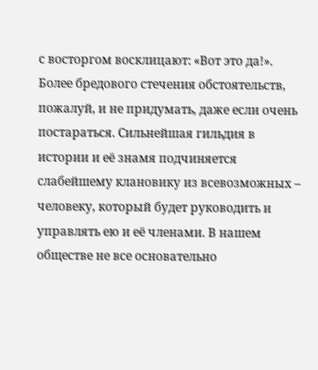с восторгом восклицают: «Вот это да!».
Более бредового стечения обстоятельств, пожалуй, и не придумать, даже если очень постараться. Сильнейшая гильдия в истории и её знамя подчиняется слабейшему клановику из всевозможных – человеку, который будет руководить и управлять ею и её членами. В нашем обществе не все основательно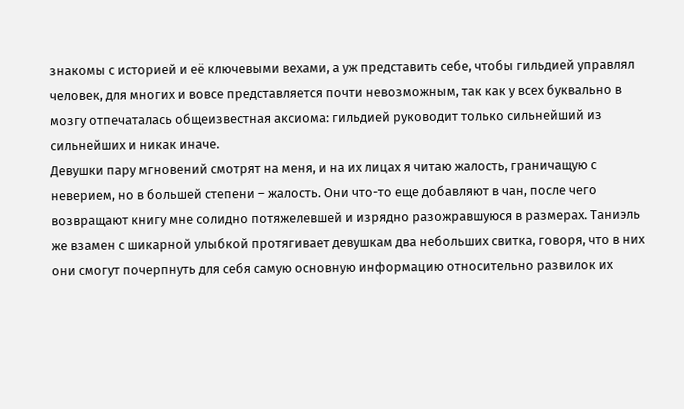знакомы с историей и её ключевыми вехами, а уж представить себе, чтобы гильдией управлял человек, для многих и вовсе представляется почти невозможным, так как у всех буквально в мозгу отпечаталась общеизвестная аксиома: гильдией руководит только сильнейший из сильнейших и никак иначе.
Девушки пару мгновений смотрят на меня, и на их лицах я читаю жалость, граничащую с неверием, но в большей степени – жалость. Они что-то еще добавляют в чан, после чего возвращают книгу мне солидно потяжелевшей и изрядно разожравшуюся в размерах. Таниэль же взамен с шикарной улыбкой протягивает девушкам два небольших свитка, говоря, что в них они смогут почерпнуть для себя самую основную информацию относительно развилок их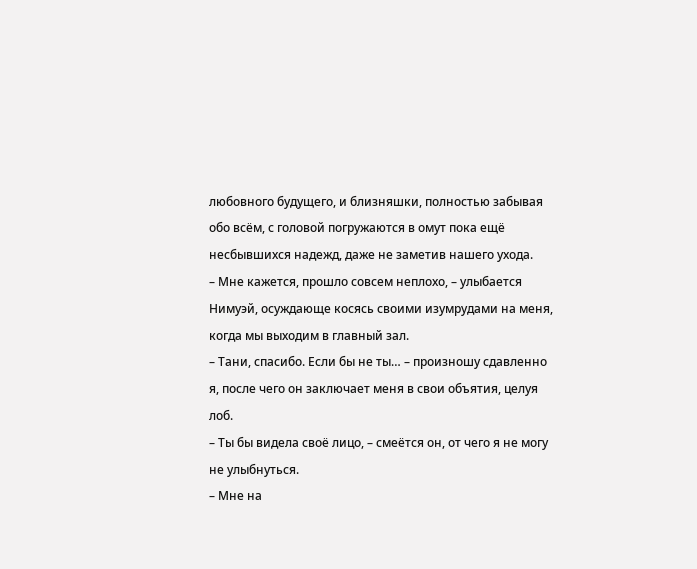любовного будущего, и близняшки, полностью забывая обо всём, с головой погружаются в омут пока ещё несбывшихся надежд, даже не заметив нашего ухода.
– Мне кажется, прошло совсем неплохо, – улыбается Нимуэй, осуждающе косясь своими изумрудами на меня, когда мы выходим в главный зал.
– Тани, спасибо. Если бы не ты… – произношу сдавленно я, после чего он заключает меня в свои объятия, целуя лоб.
– Ты бы видела своё лицо, – смеётся он, от чего я не могу не улыбнуться.
– Мне на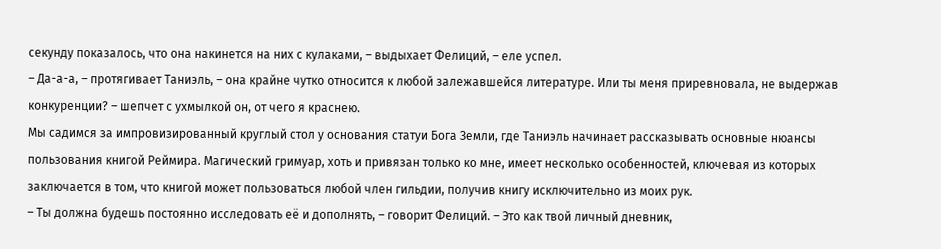секунду показалось, что она накинется на них с кулаками, – выдыхает Фелиций, – еле успел.
– Да-а-а, – протягивает Таниэль, – она крайне чутко относится к любой залежавшейся литературе. Или ты меня приревновала, не выдержав конкуренции? – шепчет с ухмылкой он, от чего я краснею.
Мы садимся за импровизированный круглый стол у основания статуи Бога Земли, где Таниэль начинает рассказывать основные нюансы пользования книгой Реймира. Магический гримуар, хоть и привязан только ко мне, имеет несколько особенностей, ключевая из которых заключается в том, что книгой может пользоваться любой член гильдии, получив книгу исключительно из моих рук.
– Ты должна будешь постоянно исследовать её и дополнять, – говорит Фелиций. – Это как твой личный дневник,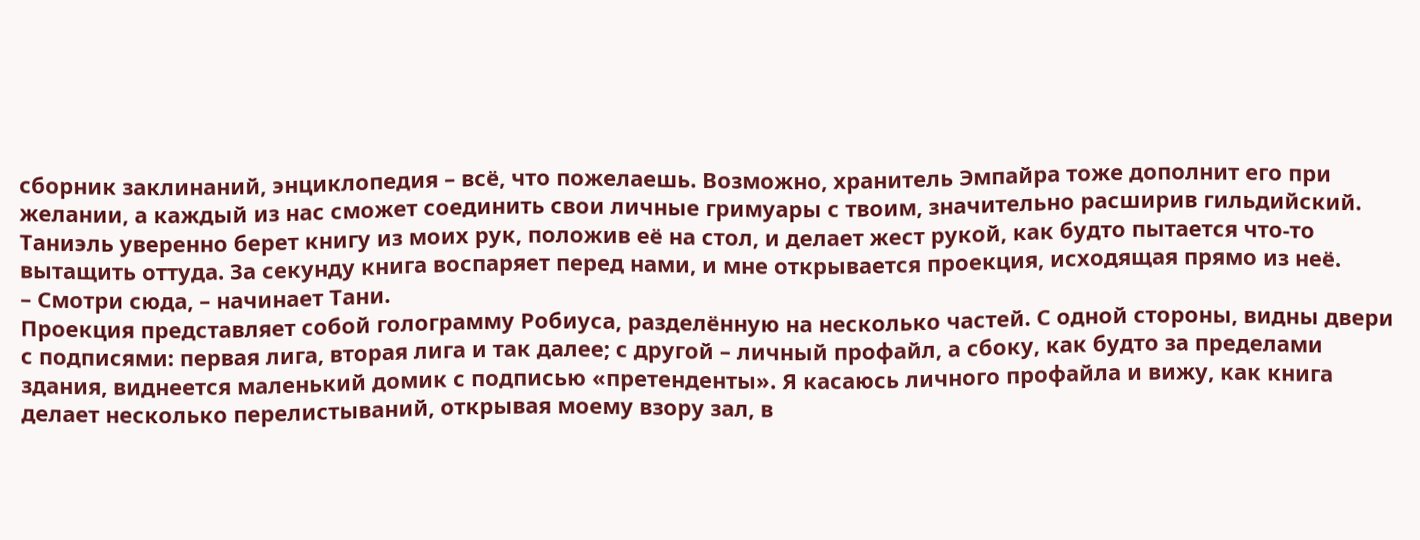сборник заклинаний, энциклопедия – всё, что пожелаешь. Возможно, хранитель Эмпайра тоже дополнит его при желании, а каждый из нас сможет соединить свои личные гримуары с твоим, значительно расширив гильдийский.
Таниэль уверенно берет книгу из моих рук, положив её на стол, и делает жест рукой, как будто пытается что-то вытащить оттуда. За секунду книга воспаряет перед нами, и мне открывается проекция, исходящая прямо из неё.
– Смотри сюда, – начинает Тани.
Проекция представляет собой голограмму Робиуса, разделённую на несколько частей. С одной стороны, видны двери с подписями: первая лига, вторая лига и так далее; с другой – личный профайл, а сбоку, как будто за пределами здания, виднеется маленький домик с подписью «претенденты». Я касаюсь личного профайла и вижу, как книга делает несколько перелистываний, открывая моему взору зал, в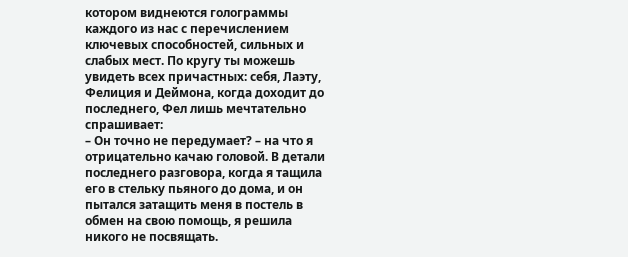котором виднеются голограммы каждого из нас с перечислением ключевых способностей, сильных и слабых мест. По кругу ты можешь увидеть всех причастных: себя, Лаэту, Фелиция и Деймона, когда доходит до последнего, Фел лишь мечтательно спрашивает:
– Он точно не передумает? – на что я отрицательно качаю головой. В детали последнего разговора, когда я тащила его в стельку пьяного до дома, и он пытался затащить меня в постель в обмен на свою помощь, я решила никого не посвящать.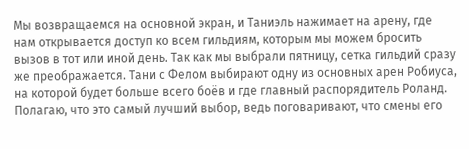Мы возвращаемся на основной экран, и Таниэль нажимает на арену, где нам открывается доступ ко всем гильдиям, которым мы можем бросить вызов в тот или иной день. Так как мы выбрали пятницу, сетка гильдий сразу же преображается. Тани с Фелом выбирают одну из основных арен Робиуса, на которой будет больше всего боёв и где главный распорядитель Роланд. Полагаю, что это самый лучший выбор, ведь поговаривают, что смены его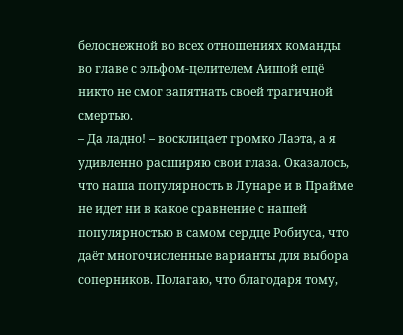белоснежной во всех отношениях команды во главе с эльфом-целителем Аишой ещё никто не смог запятнать своей трагичной смертью.
– Да ладно! – восклицает громко Лаэта, а я удивленно расширяю свои глаза. Оказалось, что наша популярность в Лунаре и в Прайме не идет ни в какое сравнение с нашей популярностью в самом сердце Робиуса, что даёт многочисленные варианты для выбора соперников. Полагаю, что благодаря тому,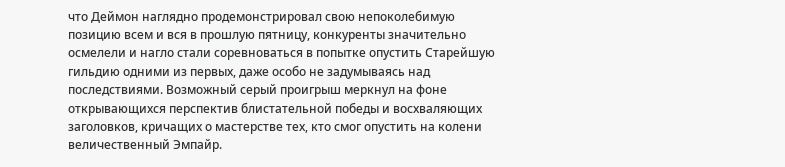что Деймон наглядно продемонстрировал свою непоколебимую позицию всем и вся в прошлую пятницу, конкуренты значительно осмелели и нагло стали соревноваться в попытке опустить Старейшую гильдию одними из первых, даже особо не задумываясь над последствиями. Возможный серый проигрыш меркнул на фоне открывающихся перспектив блистательной победы и восхваляющих заголовков, кричащих о мастерстве тех, кто смог опустить на колени величественный Эмпайр.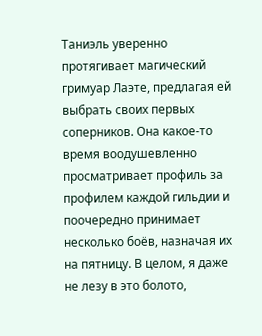Таниэль уверенно протягивает магический гримуар Лаэте, предлагая ей выбрать своих первых соперников. Она какое-то время воодушевленно просматривает профиль за профилем каждой гильдии и поочередно принимает несколько боёв, назначая их на пятницу. В целом, я даже не лезу в это болото,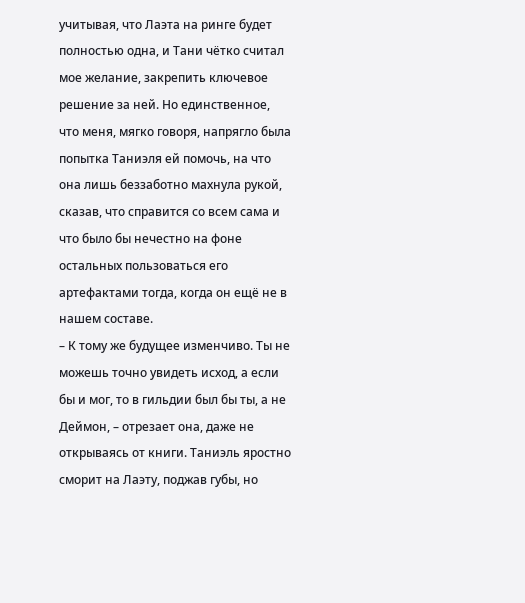учитывая, что Лаэта на ринге будет полностью одна, и Тани чётко считал мое желание, закрепить ключевое решение за ней. Но единственное, что меня, мягко говоря, напрягло была попытка Таниэля ей помочь, на что она лишь беззаботно махнула рукой, сказав, что справится со всем сама и что было бы нечестно на фоне остальных пользоваться его артефактами тогда, когда он ещё не в нашем составе.
– К тому же будущее изменчиво. Ты не можешь точно увидеть исход, а если бы и мог, то в гильдии был бы ты, а не Деймон, – отрезает она, даже не открываясь от книги. Таниэль яростно сморит на Лаэту, поджав губы, но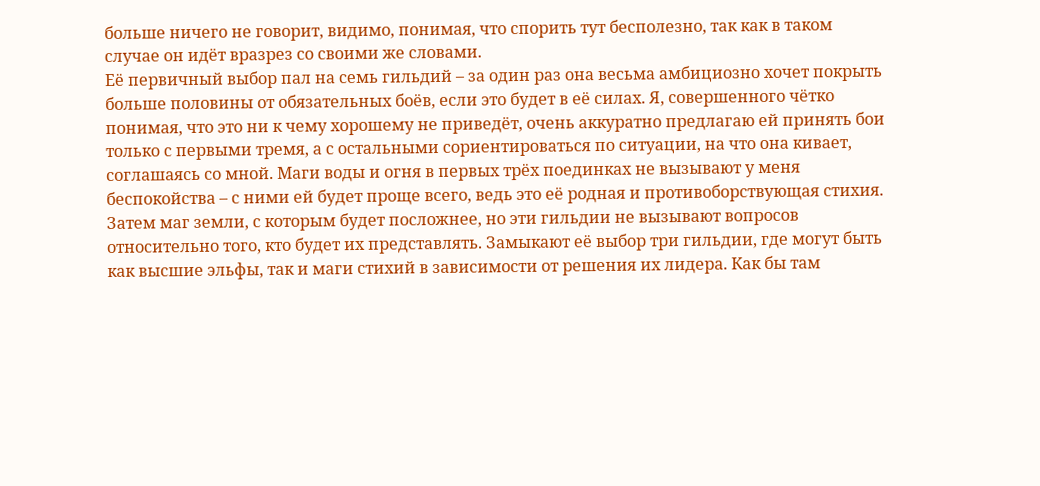больше ничего не говорит, видимо, понимая, что спорить тут бесполезно, так как в таком случае он идёт вразрез со своими же словами.
Её первичный выбор пал на семь гильдий – за один раз она весьма амбициозно хочет покрыть больше половины от обязательных боёв, если это будет в её силах. Я, совершенного чётко понимая, что это ни к чему хорошему не приведёт, очень аккуратно предлагаю ей принять бои только с первыми тремя, а с остальными сориентироваться по ситуации, на что она кивает, соглашаясь со мной. Маги воды и огня в первых трёх поединках не вызывают у меня беспокойства – с ними ей будет проще всего, ведь это её родная и противоборствующая стихия. Затем маг земли, с которым будет посложнее, но эти гильдии не вызывают вопросов относительно того, кто будет их представлять. Замыкают её выбор три гильдии, где могут быть как высшие эльфы, так и маги стихий в зависимости от решения их лидера. Как бы там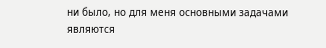ни было, но для меня основными задачами являются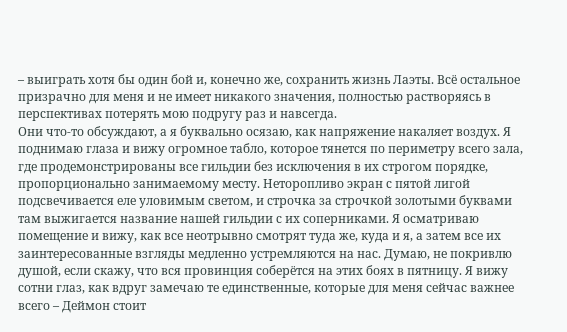– выиграть хотя бы один бой и, конечно же, сохранить жизнь Лаэты. Всё остальное призрачно для меня и не имеет никакого значения, полностью растворяясь в перспективах потерять мою подругу раз и навсегда.
Они что-то обсуждают, а я буквально осязаю, как напряжение накаляет воздух. Я поднимаю глаза и вижу огромное табло, которое тянется по периметру всего зала, где продемонстрированы все гильдии без исключения в их строгом порядке, пропорционально занимаемому месту. Неторопливо экран с пятой лигой подсвечивается еле уловимым светом, и строчка за строчкой золотыми буквами там выжигается название нашей гильдии с их соперниками. Я осматриваю помещение и вижу, как все неотрывно смотрят туда же, куда и я, а затем все их заинтересованные взгляды медленно устремляются на нас. Думаю, не покривлю душой, если скажу, что вся провинция соберётся на этих боях в пятницу. Я вижу сотни глаз, как вдруг замечаю те единственные, которые для меня сейчас важнее всего – Деймон стоит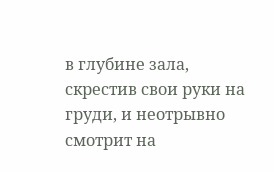в глубине зала, скрестив свои руки на груди, и неотрывно смотрит на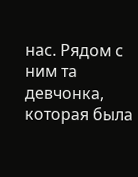нас. Рядом с ним та девчонка, которая была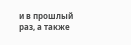и в прошлый раз, а также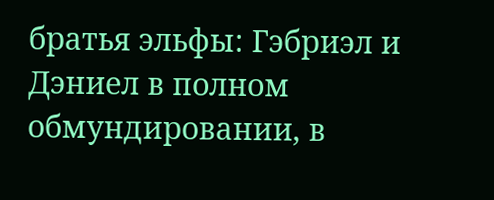братья эльфы: Гэбриэл и Дэниел в полном обмундировании, в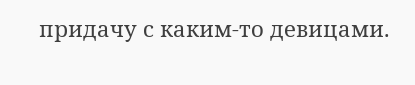придачу с каким-то девицами.